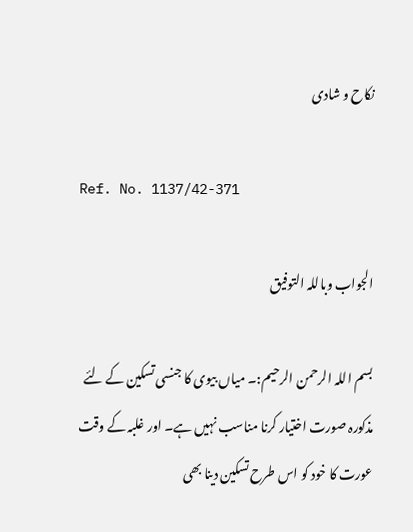نکاح و شادی

Ref. No. 1137/42-371

الجواب وباللہ التوفیق

بسم اللہ الرحمن الرحیم:۔ میاں بیوی کا جنسی تسکین کے لئے مذکورہ صورت اختیار کرنا مناسب نہیں ہے۔ اور غلبہ کے وقت عورت کا خود کو اس طرح تسکین دینا بھی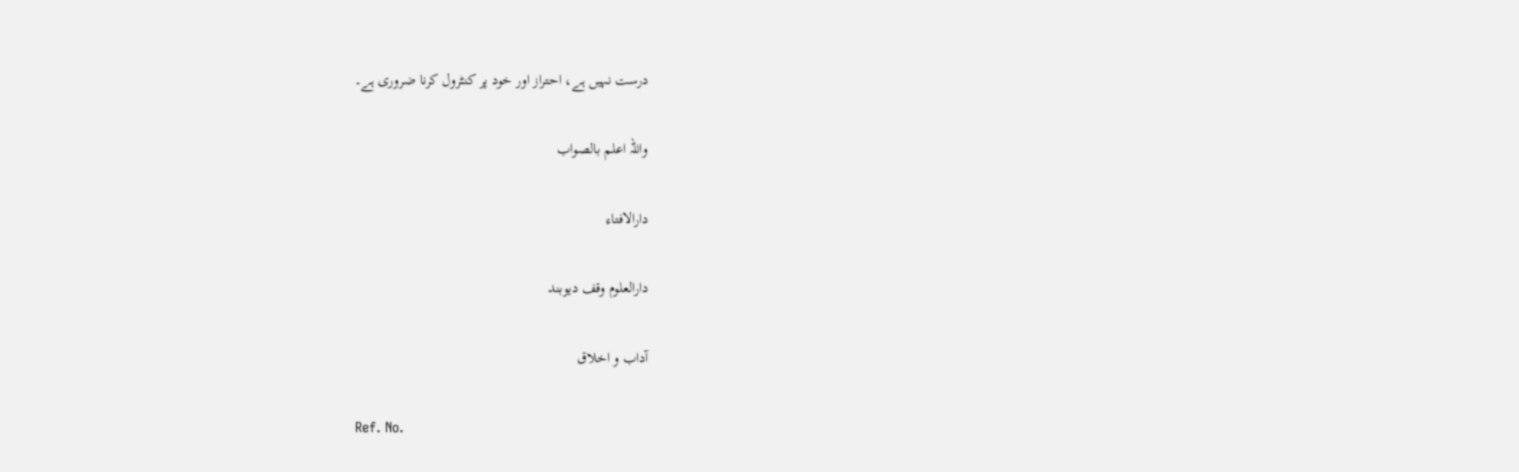درست نہیں ہے، احتراز اور خود پر کنٹرول کرنا ضروری ہے۔

واللہ اعلم بالصواب

دارالافتاء

دارالعلوم وقف دیوبند

آداب و اخلاق

Ref. No.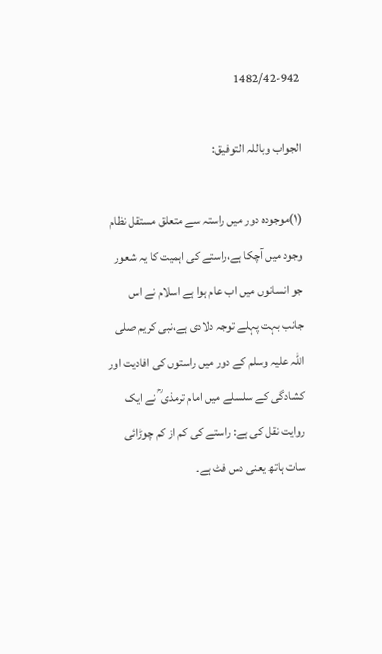1482/42-942

الجواب وباللہ التوفیق:

(۱)موجودہ دور میں راستہ سے متعلق مستقل نظام وجود میں آچکا ہے،راستے کی اہمیت کا یہ شعور جو انسانوں میں اب عام ہوا ہے اسلام نے اس جانب بہت پہلے توجہ دلادی ہے،نبی کریم صلی اللہ علیہ وسلم کے دور میں راستوں کی افادیت اور کشادگی کے سلسلے میں امام ترمذی ؒ نے ایک روایت نقل کی ہے: راستے کی کم از کم چوڑائی سات ہاتھ یعنی دس فٹ ہے۔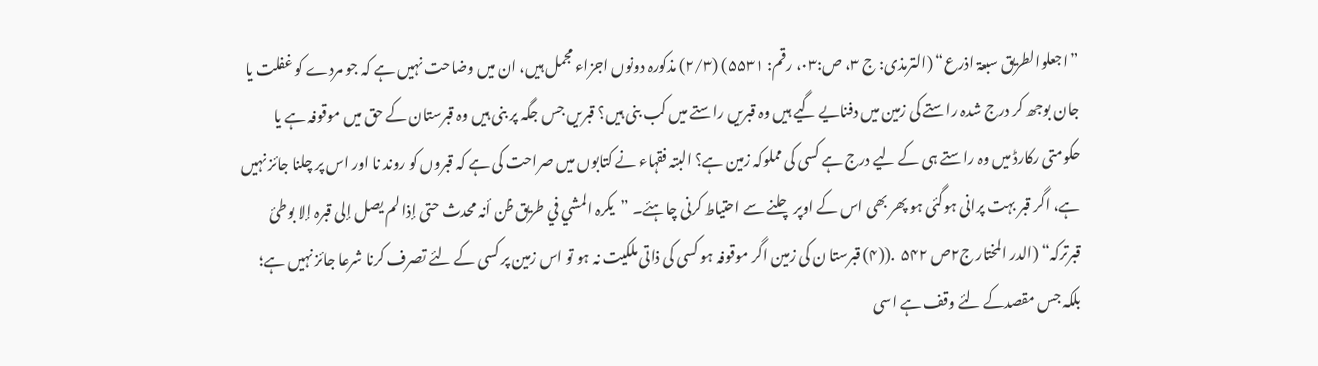”اجعلوالطریق سبعۃ اذرع“ (الترمذی: ج ۳، ص:۰۳، رقم: ۵۵۳۱) (۲/۳) مذکورہ دونوں اجزاء مجمل ہیں، ان میں وضاحت نہیں ہے کہ جو مردے کو غفلت یا جان بوجھ کر درج شدہ راستے کی زمین میں دفنایے گیے ہیں وہ قبریں راستے میں کب بنی ہیں؟ قبریں جس جگہ پر بنی ہیں وہ قبرستان کے حق میں موقوفہ ہے یا  حکومتی رکارڈ میں وہ راستے ہی کے لیے درج ہے کسی کی مملوکہ زمین ہے؟ البتہ فقہاء نے کتابوں میں صراحت کی ہے کہ قبروں کو روند نا اور اس پر چلنا جائز نہیں ہے، اگر قبر بہت پرانی ہوگئی ہو پھر بھی اس کے اوپر چلنے سے احتیاط کرنی چاہئے۔ ”یکرہ المشي في طریق ظن أنہ محدث حتی إذا لم یصل إلی قبرہ إلا بوطئ قبرترکہ“ (الدر المختار ج۲ص ۵۴۲  .((۴) قبرستا ن کی زمین اگر موقوفہ ہو کسی کی ذاتی ملکیت نہ ہو تو اس زمین پر کسی کے لئے تصرف کرنا شرعا جائز نہیں ہے؛ بلکہ جس مقصدکے لئے وقف ہے اسی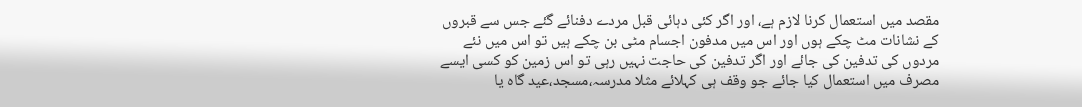مقصد میں استعمال کرنا لازم ہے، اور اگر کئی دہائی قبل مردے دفنائے گئے جس سے قبروں کے نشانات مٹ چکے ہوں اور اس میں مدفون اجسام مٹی بن چکے ہیں تو اس میں نئے مردوں کی تدفین کی جائے اور اگر تدفین کی حاجت نہیں رہی تو اس زمین کو کسی ایسے مصرف میں استعمال کیا جائے جو وقف ہی کہلائے مثلا مدرسہ،مسجد،عید گاہ یا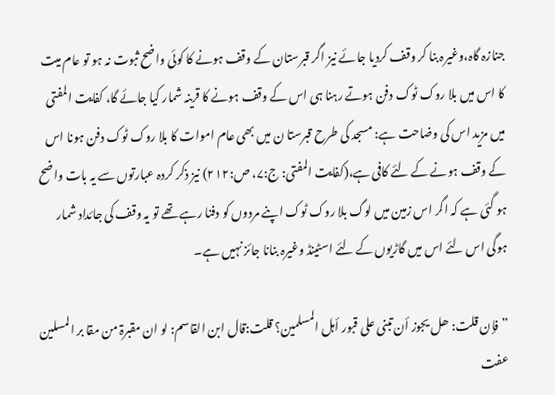جنازہ گاہ،وغیرہ بنا کر وقف کردیا جائے نیز اگر قبرستان کے وقف ہونے کا کوئی واضح ثبوت نہ ہو تو عام میت کا اس میں بلا روک ٹوک دفن ہوتے رہنا ہی اس کے وقف ہونے کا قرینہ شمار کیا جائے گا، کفایت المفتی میں مزید اس کی وضاحت ہے: مسجد کی طرح قبرستا ن میں بھی عام اموات کا بلا روک ٹوک دفن ہونا اس کے وقف ہونے کے لئے کافی ہے،(کفایت المفتی: ج:۷، ص:۲۱۲) نیز ذکر کردہ عبارتوں سے یہ بات واضح ہو گئی ہے کہ اگر اس زمین میں لوگ بلا روک ٹوک اپنے مردوں کو دفنا رہے تھے تو یہ وقف کی جائداد شمار ہوگی اس لئے اس میں گاڑیوں کے لئے اسٹینڈ وغیرہ بنانا جائز نہیں ہے۔

”فإن قلت: ھل یجوز أن تبنی علی قبور أہل المسلمین؟ قلت:قال ابن القاسم: لو ان مقبرۃ من مقا بر المسلین عفت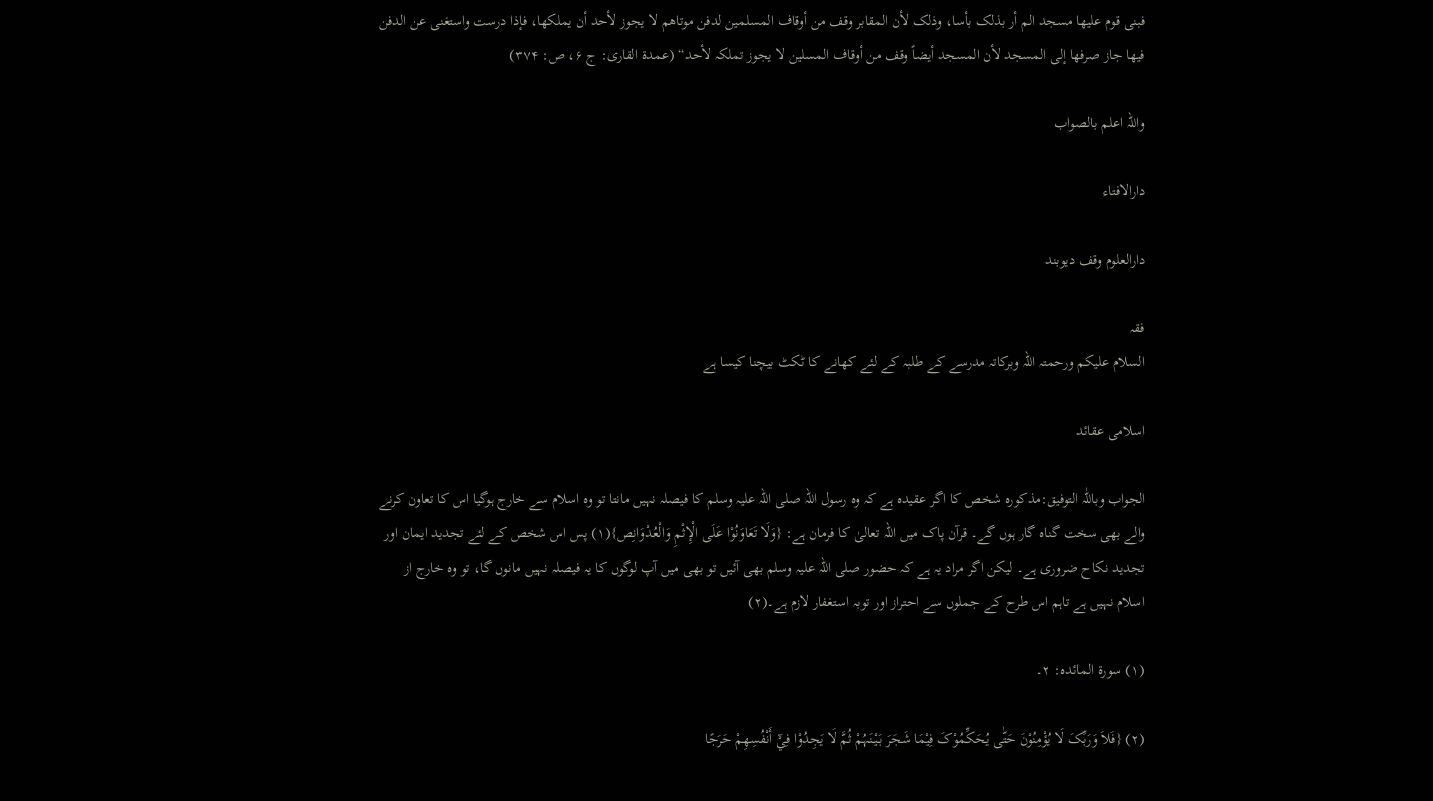فبنی قوم علیھا مسجد الم أر بذلک بأسا، وذلک لأن المقابر وقف من أوقاف المسلمین لدفن موتاھم لا یجوز لأحد أن یملکھا، فإذا درست واستغنی عن الدفن فیھا جاز صرفھا إلی المسجد لأن المسجد أیضاً وقف من أوقاف المسلین لا یجوز تملکہ لأحد“ (عمدۃ القاری: ج ۶، ص: ۳۷۴)

واللہ اعلم بالصواب

دارالافتاء

دارالعلوم وقف دیوبند

فقہ
السلام علیکم ورحمتہ اللہ وبرکاتہ مدرسے کے طلبہ کے لئے کھانے کا ٹکٹ بیچنا کیسا ہے

اسلامی عقائد

الجواب وباللّٰہ التوفیق:مذکورہ شخص کا اگر عقیدہ ہے کہ وہ رسول اللہ صلی اللہ علیہ وسلم کا فیصلہ نہیں مانتا تو وہ اسلام سے خارج ہوگیا اس کا تعاون کرنے والے بھی سخت گناہ گار ہوں گے۔ قرآن پاک میں اللہ تعالیٰ کا فرمان ہے: {وَلَا تَعَاوَنُوْا عَلَی الْإِثْمِ وَالْعُدْوَانِص}(۱) پس اس شخص کے لئے تجدید ایمان اور تجدید نکاح ضروری ہے۔ لیکن اگر مراد یہ ہے کہ حضور صلی اللہ علیہ وسلم بھی آئیں تو بھی میں آپ لوگوں کا یہ فیصلہ نہیں مانوں گا، تو وہ خارج از اسلام نہیں ہے تاہم اس طرح کے جملوں سے احتراز اور توبہ استغفار لازم ہے۔(۲)

(۱) سورۃ المائدہ: ۲۔

(۲) {فَلاَ وَرَبِّکَ لَا یُؤْمِنُوْنَ حَتّٰی یُحَکِّمُوْکَ فِیْمَا شَجَرَ بَیْنَہُمْ ثُمَّ لَا یَجِدُوْا فِيْٓ أَنْفُسِھِمْ حَرَجًا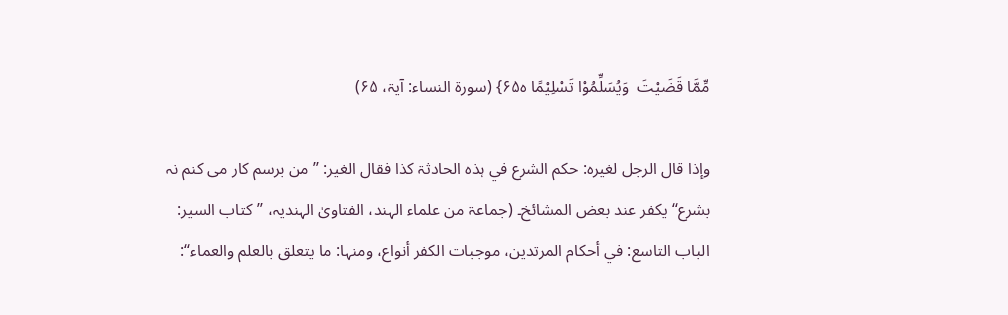مِّمَّا قَضَیْتَ  وَیُسَلِّمُوْا تَسْلِیْمًا ہ۶۵} (سورۃ النساء: آیۃ، ۶۵)

وإذا قال الرجل لغیرہ: حکم الشرع في ہذہ الحادثۃ کذا فقال الغیر: ’’من برسم کار می کنم نہ بشرع‘‘ یکفر عند بعض المشائخ۔ (جماعۃ من علماء الہند، الفتاویٰ الہندیہ، ’’کتاب السیر: الباب التاسع: في أحکام المرتدین، موجبات الکفر أنواع، ومنہا: ما یتعلق بالعلم والعماء‘‘: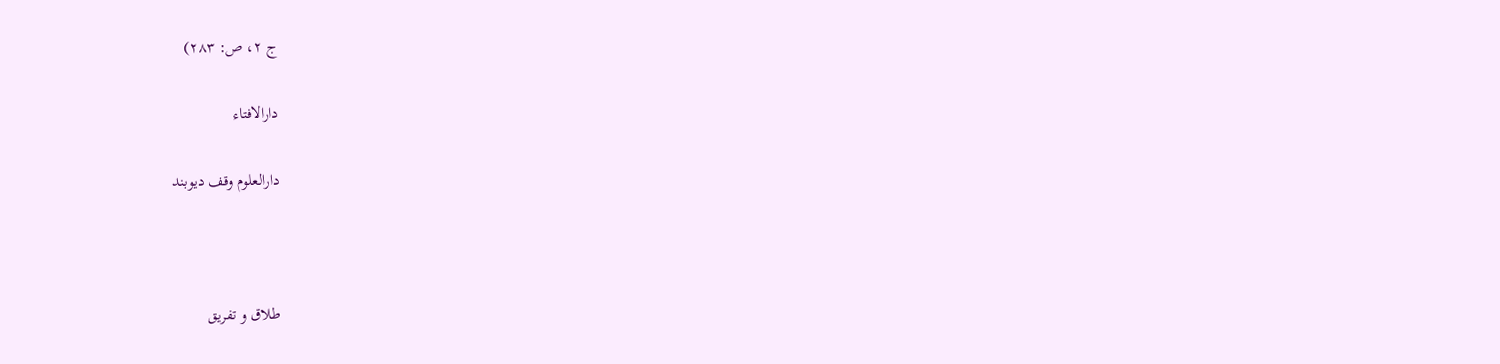ج ۲، ص: ۲۸۳)

دارالافتاء

دارالعلوم وقف دیوبند



طلاق و تفریق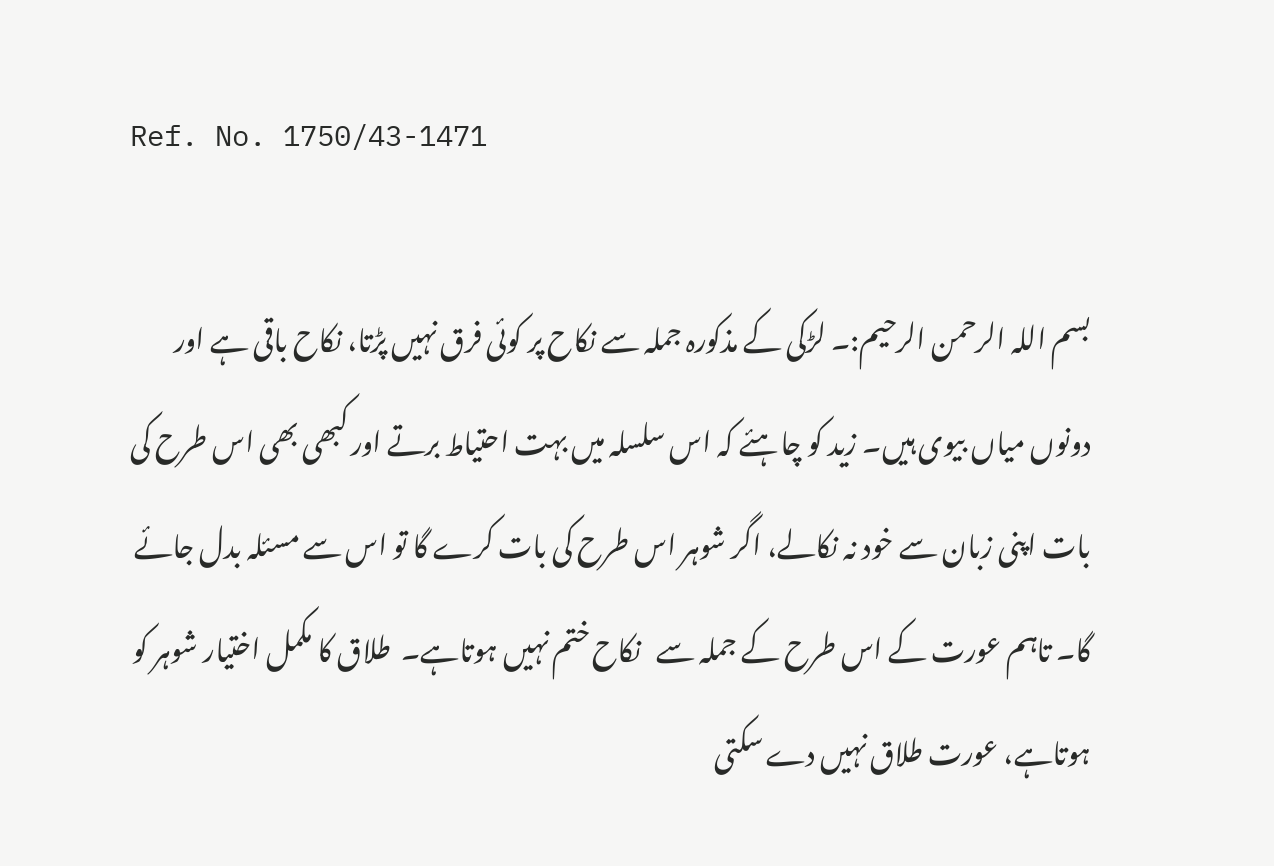Ref. No. 1750/43-1471

بسم اللہ الرحمن الرحیم:۔ لڑکی کے مذکورہ جملہ سے نکاح پر کوئی فرق نہیں پڑتا، نکاح باقی ہے اور دونوں میاں بیوی ہیں۔ زید کو چاہئے کہ اس سلسلہ میں بہت احتیاط برتے اور کبھی بھی اس طرح کی بات اپنی زبان سے خود نہ نکالے، اگر شوہر اس طرح کی بات کرے گا تو اس سے مسئلہ بدل جائے گا۔ تاہم عورت کے اس طرح کے جملہ سے   نکاح ختم نہیں ہوتاہے۔  طلاق کا مکمل اختیار شوہر کو ہوتاہے، عورت طلاق نہیں دے سکتی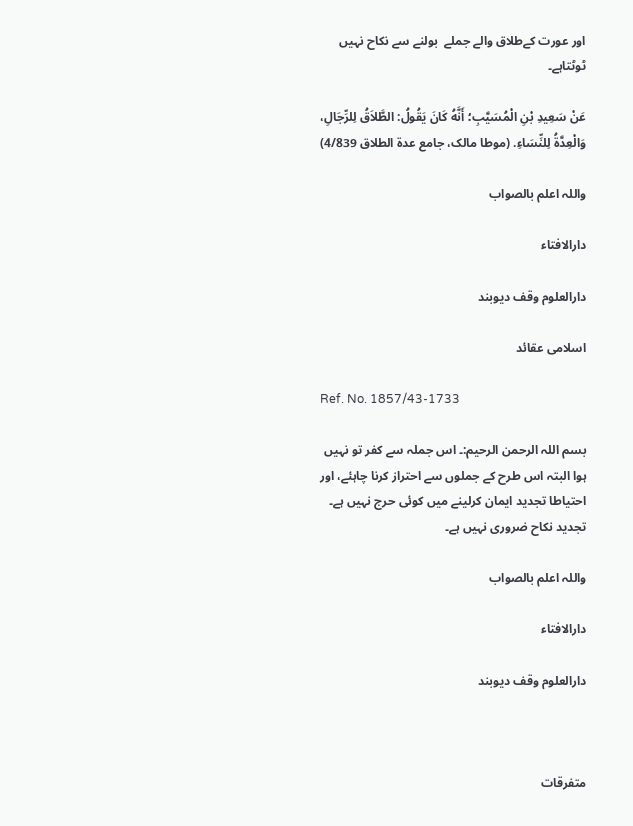اور عورت کےطلاق والے جملے  بولنے سے نکاح نہیں ٹوٹتاہے۔

عَنْ سَعِيدِ بْنِ الْمُسَيَّبِ؛ أَنَّهُ كَانَ يَقُولُ: الطَّلاَقُ لِلرِّجَالِ، وَالْعِدَّةُ لِلنِّسَاءِ. (موطا مالک، جامع عدۃ الطلاق 4/839)

واللہ اعلم بالصواب

دارالافتاء

دارالعلوم وقف دیوبند

اسلامی عقائد

Ref. No. 1857/43-1733

بسم اللہ الرحمن الرحیم:۔ اس جملہ سے کفر تو نہیں ہوا البتہ اس طرح کے جملوں سے احتراز کرنا چاہئے، اور احتیاطا تجدید ایمان کرلینے میں کوئی حرج نہیں ہے۔ تجدید نکاح ضروری نہیں ہے۔

واللہ اعلم بالصواب

دارالافتاء

دارالعلوم وقف دیوبند



متفرقات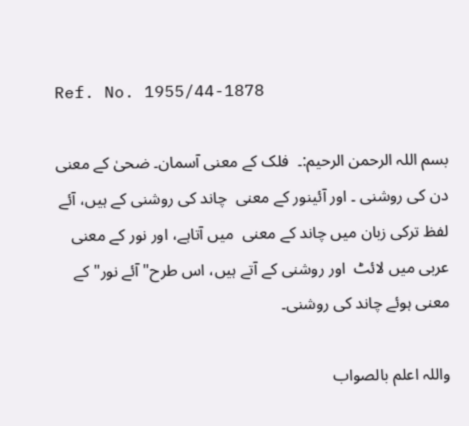Ref. No. 1955/44-1878

بسم اللہ الرحمن الرحیم:۔  فلک کے معنی آسمان۔ ضحیٰ کے معنی دن کی روشنی ۔ اور آئینور کے معنی  چاند کی روشنی کے ہیں، آئے لفظ ترکی زبان میں چاند کے معنی  میں آتاہے، اور نور کے معنی عربی میں لائٹ  اور روشنی کے آتے ہیں، اس طرح" آئے نور" کے معنی ہوئے چاند کی روشنی۔

واللہ اعلم بالصواب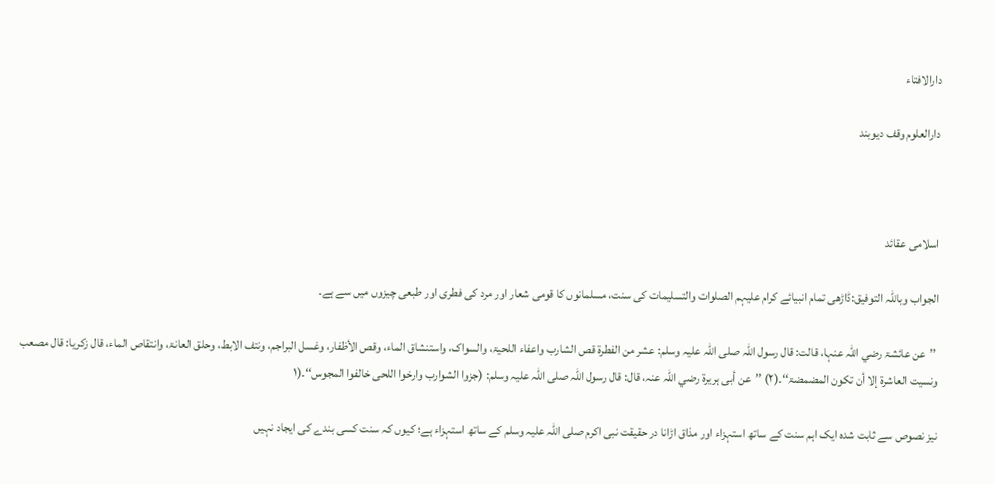دارالافتاء

دارالعلوم وقف دیوبند



اسلامی عقائد

الجواب وباللّٰہ التوفیق:ڈاڑھی تمام انبیائے کرام علیہم الصلوات والتسلیمات کی سنت، مسلمانوں کا قومی شعار اور مرد کی فطری اور طبعی چیزوں میں سے ہے۔

 ’’عن عائشۃ رضي اللّٰہ عنہا، قالت: قال رسول اللّٰہ صلی اللّٰہ علیہ وسلم: عشر من الفطرۃ قص الشارب واعفاء اللحیۃ، والسواک، واستنشاق الماء، وقص الأظفار، وغسل البراجم، ونتف الابط، وحلق العانۃ، وانتقاص الماء، قال زکریا: قال مصعب ونسیت العاشرۃ إلا أن تکون المضمضۃ‘‘۔(۲) ’’عن أبی ہریرۃ رضي اللّٰہ عنہ، قال: قال رسول اللّٰہ صلی اللّٰہ علیہ وسلم: (جزوا الشوارب وارخوا اللحی خالفوا المجوس‘‘۔(۱

نیز نصوص سے ثابت شدہ ایک اہم سنت کے ساتھ استہزاء اور مذاق اڑانا در حقیقت نبی اکرم صلی اللہ علیہ وسلم کے ساتھ استہزاء ہے؛ کیوں کہ سنت کسی بندے کی ایجاد نہیں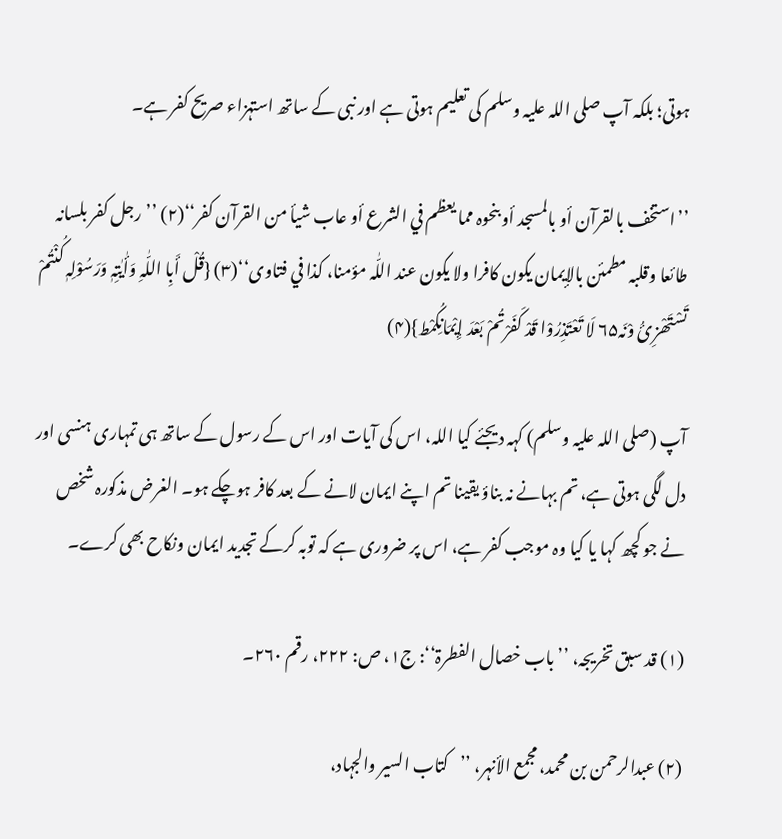ہوتی؛ بلکہ آپ صلی اللہ علیہ وسلم کی تعلیم ہوتی ہے اور نبی کے ساتھ استہزاء صریح کفر ہے۔

’’استخف بالقرآن أو بالمسجد أو بنحوہ مما یعظم في الشرع أو عاب شیأ من القرآن کفر‘‘(۲) ’’رجل کفر بلسانہ طائعا وقلبہ مطمئن بالإیمان یکون کافرا ولا یکون عند اللّٰہ مؤمنا، کذا في فتاوی‘‘(۳) {قُلْ أَبِا اللّٰہِ وَأٰیٰتِہٖ وَرَسُوْلِہٖ کُنْتُمْ  تَسْتَھْزِئُ وْنَہ۶۵ لَا تَعْتَذِرُوْا قَدْ کَفَرْتُمْ بَعْدَ إِیْمَانِکُمْط}(۴)

آپ (صلی اللہ علیہ وسلم) کہہ دیجئے کیا اللہ، اس کی آیات اور اس کے رسول کے ساتھ ہی تمہاری ہنسی اور دل لگی ہوتی ہے، تم بہانے نہ بناؤ یقینا تم اپنے ایمان لانے کے بعد کافر ہوچکے ہو۔ الغرض مذکورہ شخص نے جو کچھ کہا یا کیا وہ موجب کفر ہے، اس پر ضروری ہے کہ توبہ کرکے تجدید ایمان ونکاح بھی کرے۔

(۱) قد سبق تخریجہ، ’’باب خصال الفطرۃ‘‘: ج۱، ص: ۲۲۲، رقم ۲۶۰۔

(۲) عبدالرحمن بن محمد، مجمع الأنہر، ’’کتاب السیر والجہاد،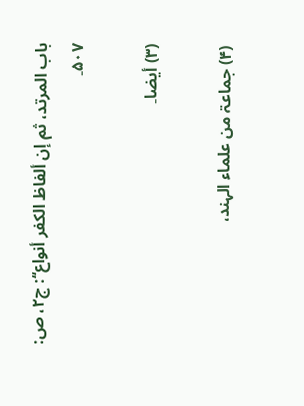باب المرتد، ثم إن ألفاظ الکفر أنواع‘‘: ج۲، ص: ۵۰۷۔

(۳) أیضا۔

(۴) جماعۃ من علماء الہند،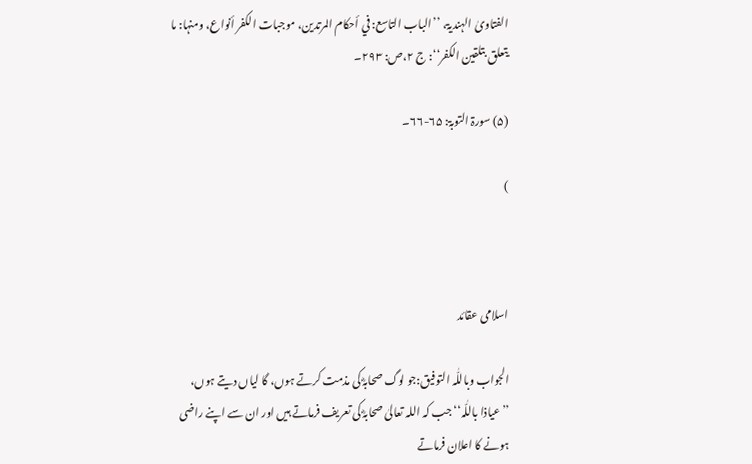الفتاویٰ الہندیۃ، ’’الباب التاسع: في أحکام المرتدین، موجبات الکفر أنواع، ومنہا: ما یتعلق بتلقین الکفر‘‘: ج ۲،ص: ۲۹۳۔

(۵) سورۃ التوبۃ: ۶۵-۶۶۔

)



اسلامی عقائد

الجواب وباللّٰہ التوفیق:جو لوگ صحابہؓ کی مذمت کرتے ہوں، گا لیاں دیتے ہوں، ’’عیاذا باللّٰہ‘‘ جب کہ اللہ تعالیٰ صحابہؓ کی تعریف فرماتے ہیں اور ان سے اپنے راضی ہونے کا اعلان فرماتے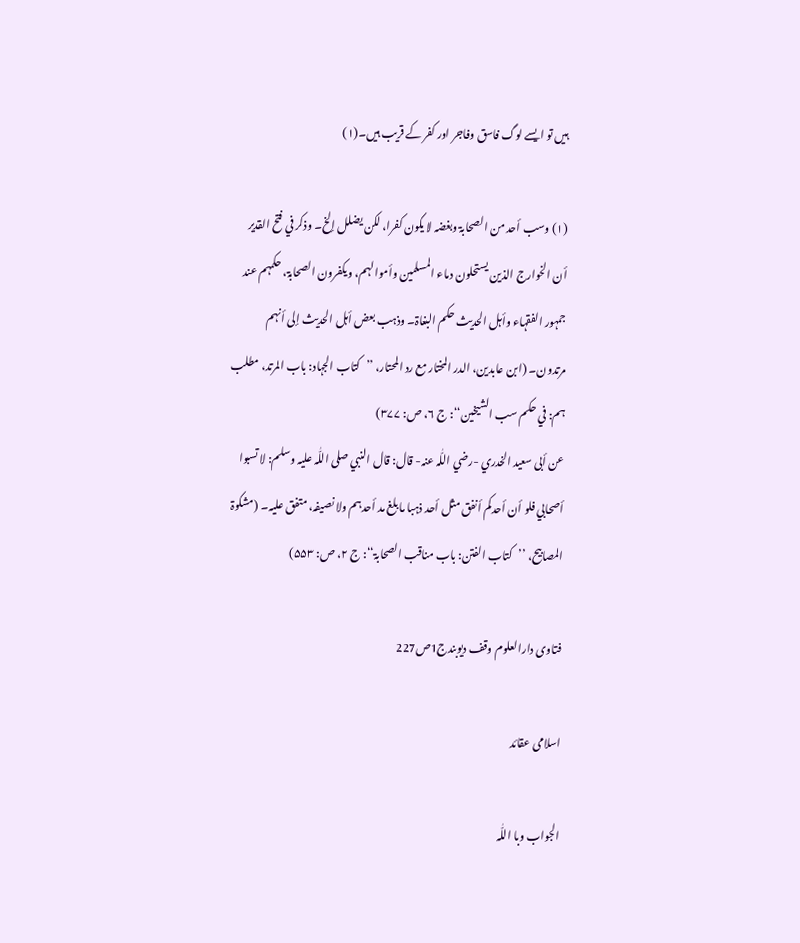ہیں تو ایسے لوگ فاسق وفاجر اور کفر کے قریب ہیں۔(۱)

(۱) وسب أحد من الصحابۃ وبغضہ لا یکون کفرا، لکن یضلل إلخ۔ وذکر في فتح القدیر أن الخوارج الذین یستحلون دماء المسلمین وأموالہم، ویکفرون الصحابۃ، حکمہم عند جمہور الفقہاء وأہل الحدیث حکم البغاۃ۔ وذہب بعض أہل الحدیث إلی أنہم مرتدون۔ (ابن عابدین، الدر المختار مع رد المحتار، ’’کتاب الجہاد: باب المرتد، مطلب ہم: في حکم سب الشیخین‘‘: ج ۶، ص: ۳۷۷)
عن أبی سعید الخدري -رضي اللّٰہ عنہ- قال: قال النبي صلی اللّٰہ علیہ وسلم: لا تسبوا أصحابي فلو أن أحدکم أنفق مثل أحد ذہبا ما بلغ مد أحدہم ولا نصیفہ، متفق علیہ۔ (مشکوۃ المصابیح، ’’کتاب الفتن: باب مناقب الصحابۃ‘‘: ج ۲، ص: ۵۵۳)

فتاوی دارالعلوم وقف دیوبندج1ص227

اسلامی عقائد

الجواب وبا اللّٰہ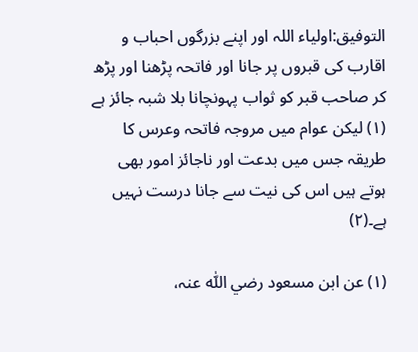التوفیق:اولیاء اللہ اور اپنے بزرگوں احباب و اقارب کی قبروں پر جانا اور فاتحہ پڑھنا اور پڑھ کر صاحب قبر کو ثواب پہونچانا بلا شبہ جائز ہے (۱) لیکن عوام میں مروجہ فاتحہ وعرس کا طریقہ جس میں بدعت اور ناجائز امور بھی ہوتے ہیں اس کی نیت سے جانا درست نہیں ہے۔(۲)

(۱) عن ابن مسعود رضي اللّٰہ عنہ،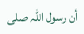أن رسول اللّٰہ صلی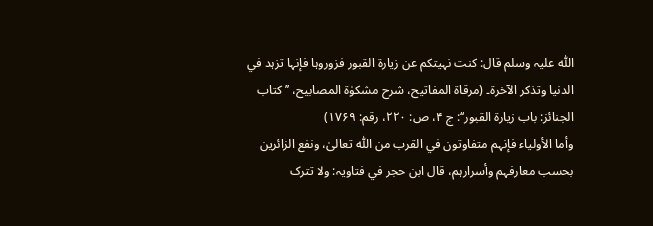اللّٰہ علیہ وسلم قال: کنت نہیتکم عن زیارۃ القبور فزوروہا فإنہا تزہد في الدنیا وتذکر الآخرۃ۔ (مرقاۃ المفاتیح، شرح مشکوٰۃ المصابیح، ’’کتاب الجنائز: باب زیارۃ القبور‘‘: ج ۴، ص: ۲۲۰، رقم: ۱۷۶۹)
وأما الأولیاء فإنہم متفاوتون في القرب من اللّٰہ تعالیٰ، ونفع الزائرین بحسب معارفہم وأسرارہم، قال ابن حجر في فتاویہ: ولا تترک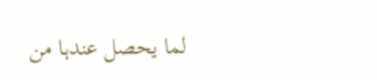لما یحصل عندہا من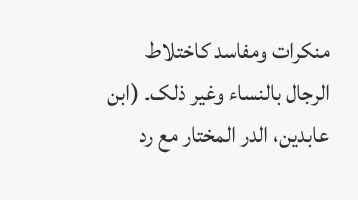منکرات ومفاسد کاختلاط الرجال بالنساء وغیر ذلک۔ (ابن عابدین، الدر المختار مع رد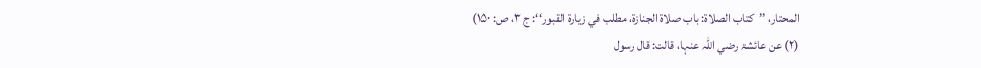المحتار، ’’کتاب الصلاۃ: باب صلاۃ الجنازۃ، مطلب في زیارۃ القبور‘‘: ج ۳، ص: ۱۵۰)
(۲) عن عائشۃ رضي اللّٰہ عنہا، قالت: قال رسول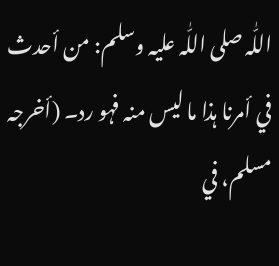اللّٰہ صلی اللّٰہ علیہ وسلم: من أحدث في أمرنا ہذا ما لیس منہ فہو رد۔ (أخرجہ مسلم، في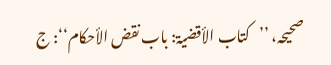صحیحہ، ’’کتاب الأقضیۃ: باب نقض الأحکام‘‘: ج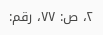۲، ص: ۷۷، رقم: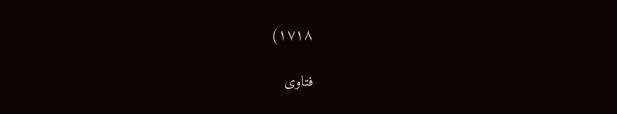۱۷۱۸)

فتاوی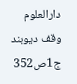دارالعلوم وقف دیوبند ج1ص352